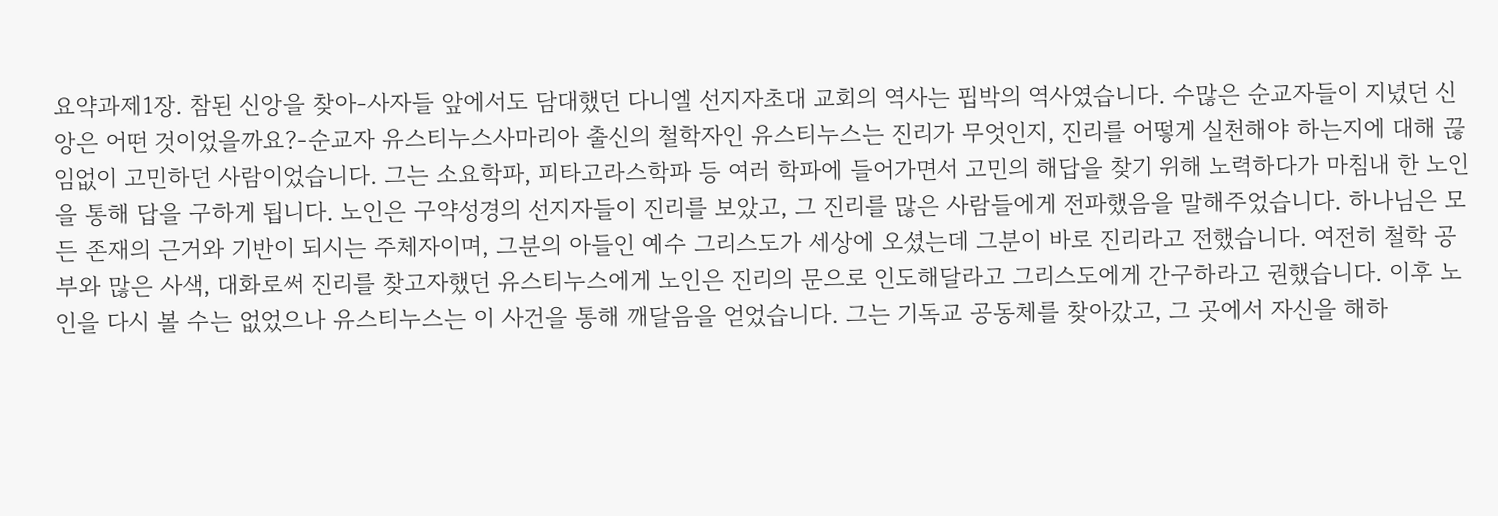요약과제1장. 참된 신앙을 찾아-사자들 앞에서도 담대했던 다니엘 선지자초대 교회의 역사는 핍박의 역사였습니다. 수많은 순교자들이 지녔던 신앙은 어떤 것이었을까요?-순교자 유스티누스사마리아 출신의 철학자인 유스티누스는 진리가 무엇인지, 진리를 어떻게 실천해야 하는지에 대해 끊임없이 고민하던 사람이었습니다. 그는 소요학파, 피타고라스학파 등 여러 학파에 들어가면서 고민의 해답을 찾기 위해 노력하다가 마침내 한 노인을 통해 답을 구하게 됩니다. 노인은 구약성경의 선지자들이 진리를 보았고, 그 진리를 많은 사람들에게 전파했음을 말해주었습니다. 하나님은 모든 존재의 근거와 기반이 되시는 주체자이며, 그분의 아들인 예수 그리스도가 세상에 오셨는데 그분이 바로 진리라고 전했습니다. 여전히 철학 공부와 많은 사색, 대화로써 진리를 찾고자했던 유스티누스에게 노인은 진리의 문으로 인도해달라고 그리스도에게 간구하라고 권했습니다. 이후 노인을 다시 볼 수는 없었으나 유스티누스는 이 사건을 통해 깨달음을 얻었습니다. 그는 기독교 공동체를 찾아갔고, 그 곳에서 자신을 해하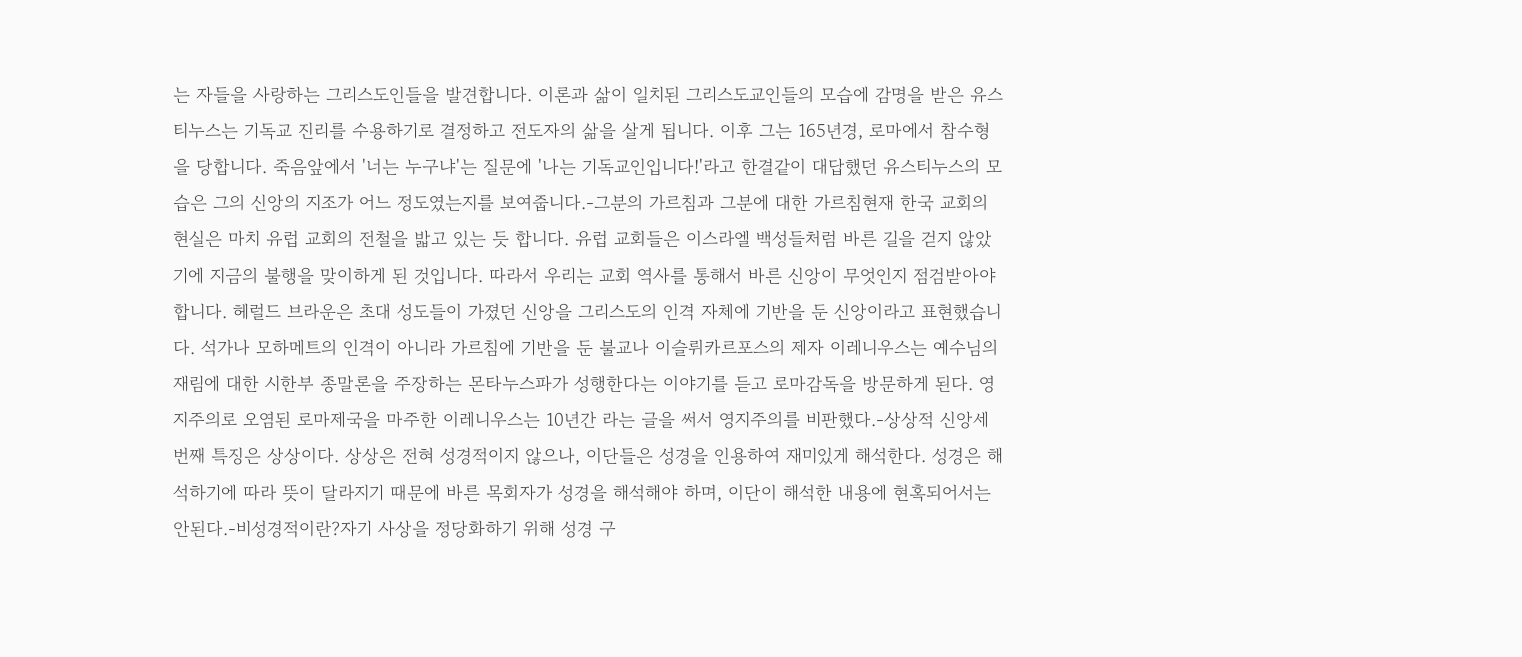는 자들을 사랑하는 그리스도인들을 발견합니다. 이론과 삶이 일치된 그리스도교인들의 모습에 감명을 받은 유스티누스는 기독교 진리를 수용하기로 결정하고 전도자의 삶을 살게 됩니다. 이후 그는 165년경, 로마에서 참수형을 당합니다. 죽음앞에서 '너는 누구냐'는 질문에 '나는 기독교인입니다!'라고 한결같이 대답했던 유스티누스의 모습은 그의 신앙의 지조가 어느 정도였는지를 보여줍니다.-그분의 가르침과 그분에 대한 가르침현재 한국 교회의 현실은 마치 유럽 교회의 전철을 밟고 있는 듯 합니다. 유럽 교회들은 이스라엘 백성들처럼 바른 길을 걷지 않았기에 지금의 불행을 맞이하게 된 것입니다. 따라서 우리는 교회 역사를 통해서 바른 신앙이 무엇인지 점검받아야 합니다. 헤럴드 브라운은 초대 성도들이 가졌던 신앙을 그리스도의 인격 자체에 기반을 둔 신앙이라고 표현했습니다. 석가나 모하메트의 인격이 아니라 가르침에 기반을 둔 불교나 이슬뤼카르포스의 제자 이레니우스는 예수님의 재림에 대한 시한부 종말론을 주장하는 몬타누스파가 성행한다는 이야기를 듣고 로마감독을 방문하게 된다. 영지주의로 오염된 로마제국을 마주한 이레니우스는 10년간 라는 글을 써서 영지주의를 비판했다.-상상적 신앙세 번째 특징은 상상이다. 상상은 전혀 성경적이지 않으나, 이단들은 성경을 인용하여 재미있게 해석한다. 성경은 해석하기에 따라 뜻이 달라지기 때문에 바른 목회자가 성경을 해석해야 하며, 이단이 해석한 내용에 현혹되어서는 안된다.-비성경적이란?자기 사상을 정당화하기 위해 성경 구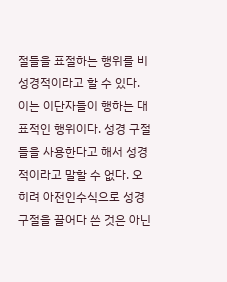절들을 표절하는 행위를 비성경적이라고 할 수 있다. 이는 이단자들이 행하는 대표적인 행위이다. 성경 구절들을 사용한다고 해서 성경적이라고 말할 수 없다. 오히려 아전인수식으로 성경구절을 끌어다 쓴 것은 아닌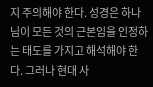지 주의해야 한다. 성경은 하나님이 모든 것의 근본임을 인정하는 태도를 가지고 해석해야 한다. 그러나 현대 사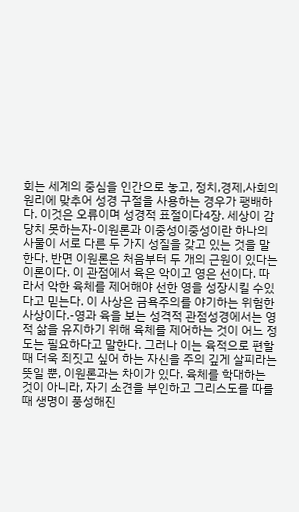회는 세계의 중심을 인간으로 놓고, 정치,경제,사회의 원리에 맞추어 성경 구절을 사용하는 경우가 팽배하다. 이것은 오류이며 성경적 표절이다4장. 세상이 감당치 못하는자-이원론과 이중성이중성이란 하나의 사물이 서로 다른 두 가지 성질을 갖고 있는 것을 말한다. 반면 이원론은 처음부터 두 개의 근원이 있다는 이론이다. 이 관점에서 육은 악이고 영은 선이다. 따라서 악한 육체를 제어해야 선한 영을 성장시킬 수있다고 믿는다. 이 사상은 금욕주의를 야기하는 위험한 사상이다.-영과 육을 보는 성격적 관점성경에서는 영적 삶을 유지하기 위해 육체를 제어하는 것이 어느 정도는 필요하다고 말한다. 그러나 이는 육적으로 편할 때 더욱 죄짓고 싶어 하는 자신을 주의 깊게 살피라는 뜻일 뿐, 이원론과는 차이가 있다. 육체를 학대하는 것이 아니라, 자기 소견을 부인하고 그리스도를 따를 때 생명이 풍성해진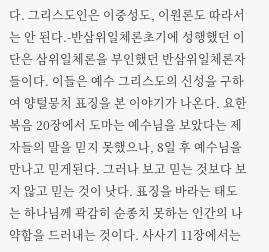다. 그리스도인은 이중성도, 이원론도 따라서는 안 된다.-반삼위일체론초기에 성행했던 이단은 삼위일체론을 부인했던 반삼위일체론자들이다. 이들은 예수 그리스도의 신성을 구하여 양털뭉치 표징을 본 이야기가 나온다. 요한복음 20장에서 도마는 예수님을 보았다는 제자들의 말을 믿지 못했으나, 8일 후 예수님을 만나고 믿게된다. 그러나 보고 믿는 것보다 보지 않고 믿는 것이 낫다. 표징을 바라는 태도는 하나님께 곽감히 순종치 못하는 인간의 나약함을 드러내는 것이다. 사사기 11장에서는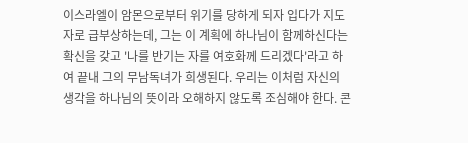이스라엘이 암몬으로부터 위기를 당하게 되자 입다가 지도자로 급부상하는데, 그는 이 계획에 하나님이 함께하신다는 확신을 갖고 '나를 반기는 자를 여호화께 드리겠다'라고 하여 끝내 그의 무남독녀가 희생된다. 우리는 이처럼 자신의 생각을 하나님의 뜻이라 오해하지 않도록 조심해야 한다. 콘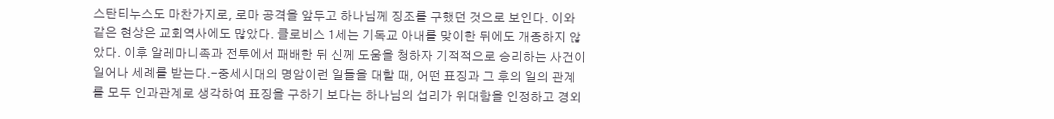스탄티누스도 마찬가지로, 로마 공격을 앞두고 하나님께 징조를 구했던 것으로 보인다. 이와 같은 현상은 교회역사에도 많았다. 클로비스 1세는 기독교 아내를 맞이한 뒤에도 개종하지 않았다. 이후 알레마니족과 전투에서 패배한 뒤 신께 도움을 청하자 기적적으로 승리하는 사건이 일어나 세례를 받는다.-중세시대의 명암이런 일들을 대할 때, 어떤 표징과 그 후의 일의 관계를 모두 인과관계로 생각하여 표징을 구하기 보다는 하나님의 섭리가 위대함을 인정하고 경외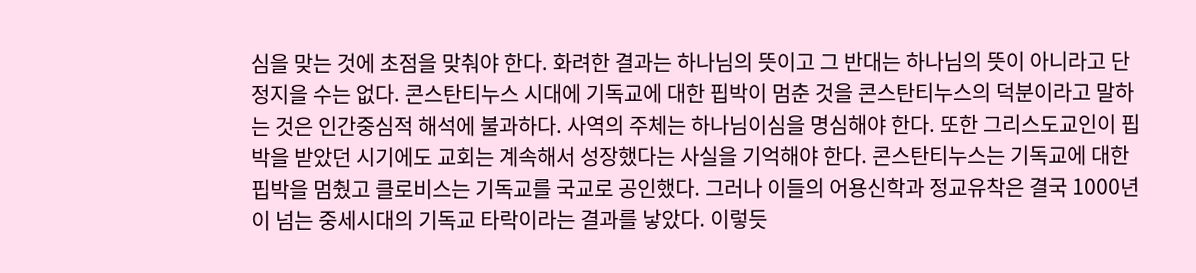심을 맞는 것에 초점을 맞춰야 한다. 화려한 결과는 하나님의 뜻이고 그 반대는 하나님의 뜻이 아니라고 단정지을 수는 없다. 콘스탄티누스 시대에 기독교에 대한 핍박이 멈춘 것을 콘스탄티누스의 덕분이라고 말하는 것은 인간중심적 해석에 불과하다. 사역의 주체는 하나님이심을 명심해야 한다. 또한 그리스도교인이 핍박을 받았던 시기에도 교회는 계속해서 성장했다는 사실을 기억해야 한다. 콘스탄티누스는 기독교에 대한 핍박을 멈췄고 클로비스는 기독교를 국교로 공인했다. 그러나 이들의 어용신학과 정교유착은 결국 1000년이 넘는 중세시대의 기독교 타락이라는 결과를 낳았다. 이렇듯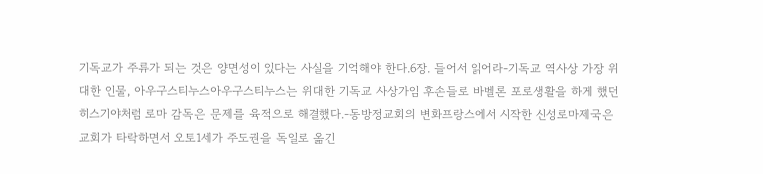기독교가 주류가 되는 것은 양면성이 있다는 사실을 기억해야 한다.6장. 들어서 읽어라-기독교 역사상 가장 위대한 인물, 아우구스티누스아우구스티누스는 위대한 기독교 사상가임 후손들로 바벨론 포로생활을 하게 했던 히스기야처럼 로마 감독은 문제를 육적으로 해결했다.-동방정교회의 변화프랑스에서 시작한 신성로마제국은 교회가 타락하면서 오토1세가 주도권을 독일로 옮긴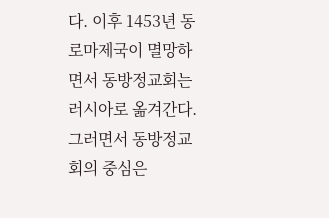다. 이후 1453년 동로마제국이 멸망하면서 동방정교회는 러시아로 옮겨간다. 그러면서 동방정교회의 중심은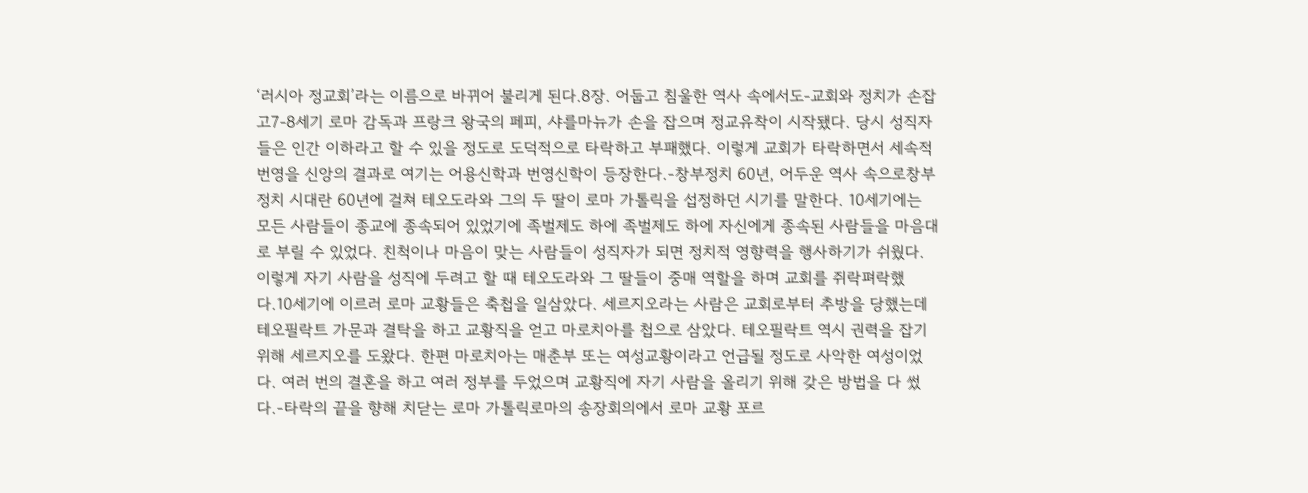‘러시아 정교회’라는 이름으로 바뀌어 불리게 된다.8장. 어둡고 침울한 역사 속에서도-교회와 정치가 손잡고7-8세기 로마 감독과 프랑크 왕국의 페피, 샤를마뉴가 손을 잡으며 정교유착이 시작됐다. 당시 성직자들은 인간 이하라고 할 수 있을 정도로 도덕적으로 타락하고 부패했다. 이렇게 교회가 타락하면서 세속적 번영을 신앙의 결과로 여기는 어용신학과 번영신학이 등장한다.-창부정치 60년, 어두운 역사 속으로창부정치 시대란 60년에 걸쳐 테오도라와 그의 두 딸이 로마 가톨릭을 섭정하던 시기를 말한다. 10세기에는 모든 사람들이 종교에 종속되어 있었기에 족벌제도 하에 족벌제도 하에 자신에게 종속된 사람들을 마음대로 부릴 수 있었다. 친척이나 마음이 맞는 사람들이 성직자가 되면 정치적 영향력을 행사하기가 쉬웠다. 이렇게 자기 사람을 성직에 두려고 할 때 테오도라와 그 딸들이 중매 역할을 하며 교회를 쥐락펴락했다.10세기에 이르러 로마 교황들은 축첩을 일삼았다. 세르지오라는 사람은 교회로부터 추방을 당했는데 테오필락트 가문과 결탁을 하고 교황직을 얻고 마로치아를 첩으로 삼았다. 테오필락트 역시 권력을 잡기 위해 세르지오를 도왔다. 한편 마로치아는 매춘부 또는 여성교황이라고 언급될 정도로 사악한 여성이었다. 여러 번의 결혼을 하고 여러 정부를 두었으며 교황직에 자기 사람을 올리기 위해 갖은 방법을 다 썼다.-타락의 끝을 향해 치닫는 로마 가톨릭로마의 송장회의에서 로마 교황 포르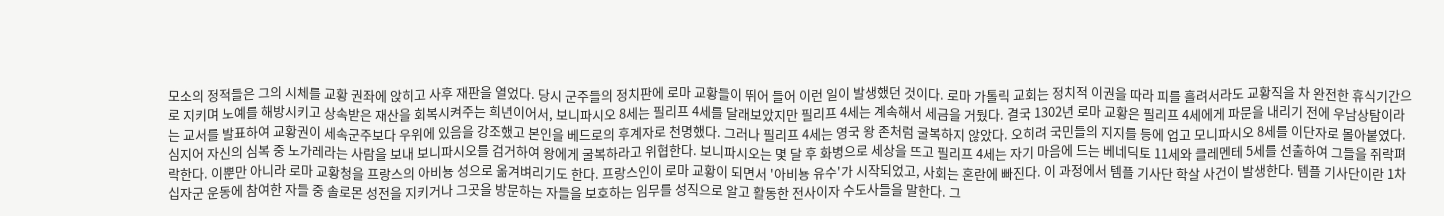모소의 정적들은 그의 시체를 교황 권좌에 앉히고 사후 재판을 열었다. 당시 군주들의 정치판에 로마 교황들이 뛰어 들어 이런 일이 발생했던 것이다. 로마 가톨릭 교회는 정치적 이권을 따라 피를 흘려서라도 교황직을 차 완전한 휴식기간으로 지키며 노예를 해방시키고 상속받은 재산을 회복시켜주는 희년이어서, 보니파시오 8세는 필리프 4세를 달래보았지만 필리프 4세는 계속해서 세금을 거뒀다. 결국 1302년 로마 교황은 필리프 4세에게 파문을 내리기 전에 우남상탐이라는 교서를 발표하여 교황권이 세속군주보다 우위에 있음을 강조했고 본인을 베드로의 후계자로 천명했다. 그러나 필리프 4세는 영국 왕 존처럼 굴복하지 않았다. 오히려 국민들의 지지를 등에 업고 모니파시오 8세를 이단자로 몰아붙였다. 심지어 자신의 심복 중 노가레라는 사람을 보내 보니파시오를 검거하여 왕에게 굴복하라고 위협한다. 보니파시오는 몇 달 후 화병으로 세상을 뜨고 필리프 4세는 자기 마음에 드는 베네딕토 11세와 클레멘테 5세를 선출하여 그들을 쥐락펴락한다. 이뿐만 아니라 로마 교황청을 프랑스의 아비뇽 성으로 옮겨벼리기도 한다. 프랑스인이 로마 교황이 되면서 '아비뇽 유수'가 시작되었고, 사회는 혼란에 빠진다. 이 과정에서 템플 기사단 학살 사건이 발생한다. 템플 기사단이란 1차 십자군 운동에 참여한 자들 중 솔로몬 성전을 지키거나 그곳을 방문하는 자들을 보호하는 임무를 성직으로 알고 활동한 전사이자 수도사들을 말한다. 그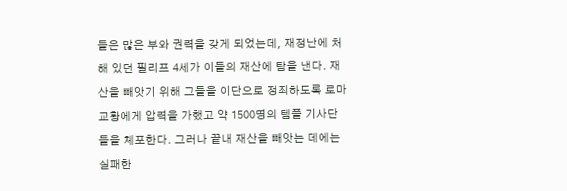들은 많은 부와 권력을 갖게 되었는데, 재정난에 처해 있던 필리프 4세가 이들의 재산에 탐을 낸다. 재산을 빼앗기 위해 그들을 이단으로 정죄하도록 로마 교황에게 압력을 가했고 약 1500명의 템플 기사단들을 체포한다. 그러나 끝내 재산을 빼앗는 데에는 실패한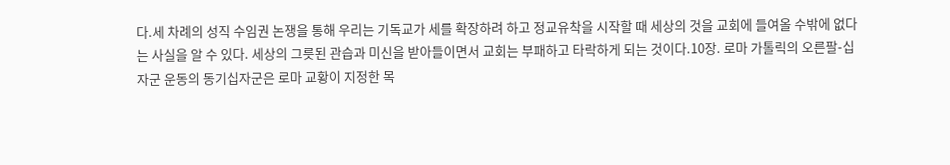다.세 차례의 성직 수임권 논쟁을 통해 우리는 기독교가 세를 확장하려 하고 정교유착을 시작할 때 세상의 것을 교회에 들여올 수밖에 없다는 사실을 알 수 있다. 세상의 그릇된 관습과 미신을 받아들이면서 교회는 부패하고 타락하게 되는 것이다.10장. 로마 가톨릭의 오른팔-십자군 운동의 동기십자군은 로마 교황이 지정한 목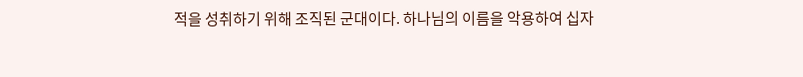적을 성취하기 위해 조직된 군대이다. 하나님의 이름을 악용하여 십자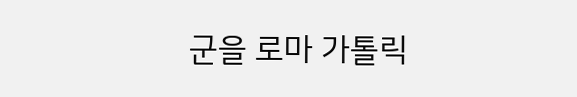군을 로마 가톨릭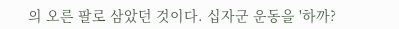의 오른 팔로 삼았던 것이다. 십자군 운동을 '하까?